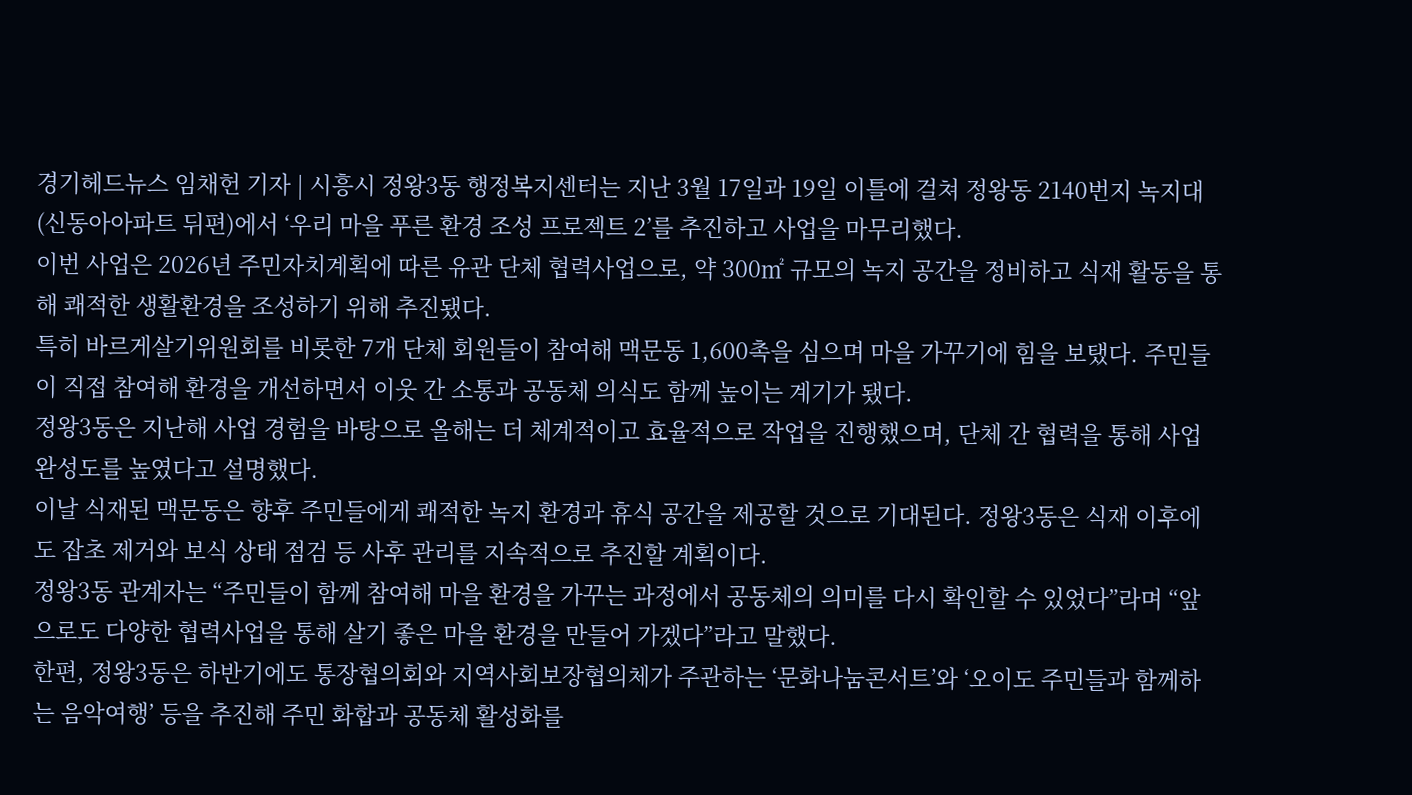경기헤드뉴스 임채헌 기자 | 시흥시 정왕3동 행정복지센터는 지난 3월 17일과 19일 이틀에 걸쳐 정왕동 2140번지 녹지대(신동아아파트 뒤편)에서 ‘우리 마을 푸른 환경 조성 프로젝트 2’를 추진하고 사업을 마무리했다.
이번 사업은 2026년 주민자치계획에 따른 유관 단체 협력사업으로, 약 300㎡ 규모의 녹지 공간을 정비하고 식재 활동을 통해 쾌적한 생활환경을 조성하기 위해 추진됐다.
특히 바르게살기위원회를 비롯한 7개 단체 회원들이 참여해 맥문동 1,600촉을 심으며 마을 가꾸기에 힘을 보탰다. 주민들이 직접 참여해 환경을 개선하면서 이웃 간 소통과 공동체 의식도 함께 높이는 계기가 됐다.
정왕3동은 지난해 사업 경험을 바탕으로 올해는 더 체계적이고 효율적으로 작업을 진행했으며, 단체 간 협력을 통해 사업 완성도를 높였다고 설명했다.
이날 식재된 맥문동은 향후 주민들에게 쾌적한 녹지 환경과 휴식 공간을 제공할 것으로 기대된다. 정왕3동은 식재 이후에도 잡초 제거와 보식 상태 점검 등 사후 관리를 지속적으로 추진할 계획이다.
정왕3동 관계자는 “주민들이 함께 참여해 마을 환경을 가꾸는 과정에서 공동체의 의미를 다시 확인할 수 있었다”라며 “앞으로도 다양한 협력사업을 통해 살기 좋은 마을 환경을 만들어 가겠다”라고 말했다.
한편, 정왕3동은 하반기에도 통장협의회와 지역사회보장협의체가 주관하는 ‘문화나눔콘서트’와 ‘오이도 주민들과 함께하는 음악여행’ 등을 추진해 주민 화합과 공동체 활성화를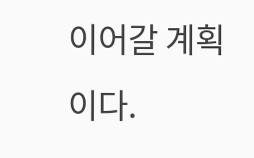이어갈 계획이다.